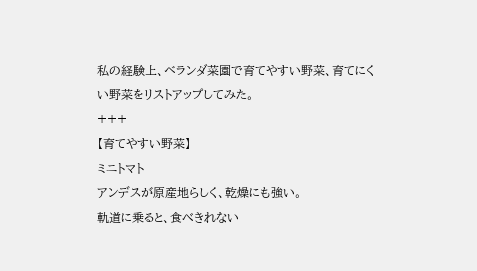私の経験上、ベランダ菜園で育てやすい野菜、育てにくい野菜をリストアップしてみた。
+++
【育てやすい野菜】
ミニトマト
アンデスが原産地らしく、乾燥にも強い。
軌道に乗ると、食べきれない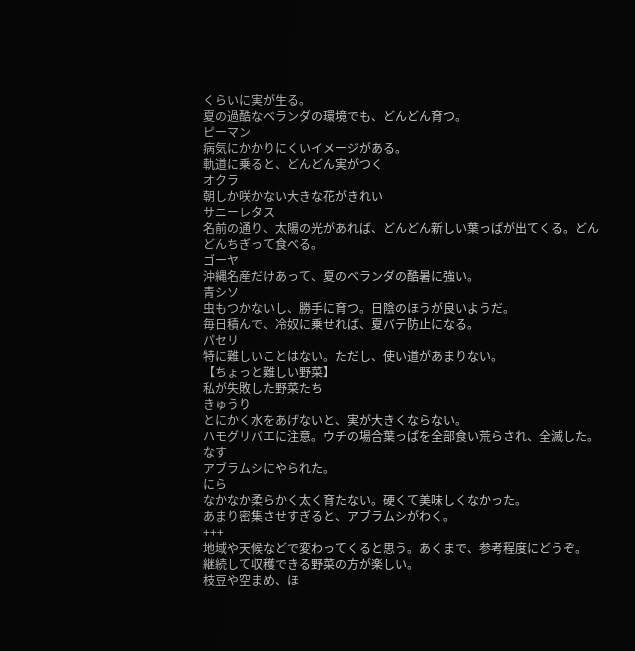くらいに実が生る。
夏の過酷なベランダの環境でも、どんどん育つ。
ピーマン
病気にかかりにくいイメージがある。
軌道に乗ると、どんどん実がつく
オクラ
朝しか咲かない大きな花がきれい
サニーレタス
名前の通り、太陽の光があれば、どんどん新しい葉っぱが出てくる。どんどんちぎって食べる。
ゴーヤ
沖縄名産だけあって、夏のベランダの酷暑に強い。
青シソ
虫もつかないし、勝手に育つ。日陰のほうが良いようだ。
毎日積んで、冷奴に乗せれば、夏バテ防止になる。
パセリ
特に難しいことはない。ただし、使い道があまりない。
【ちょっと難しい野菜】
私が失敗した野菜たち
きゅうり
とにかく水をあげないと、実が大きくならない。
ハモグリバエに注意。ウチの場合葉っぱを全部食い荒らされ、全滅した。
なす
アブラムシにやられた。
にら
なかなか柔らかく太く育たない。硬くて美味しくなかった。
あまり密集させすぎると、アブラムシがわく。
+++
地域や天候などで変わってくると思う。あくまで、参考程度にどうぞ。
継続して収穫できる野菜の方が楽しい。
枝豆や空まめ、ほ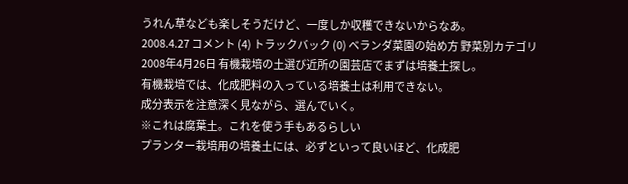うれん草なども楽しそうだけど、一度しか収穫できないからなあ。
2008.4.27 コメント (4) トラックバック (0) ベランダ菜園の始め方 野菜別カテゴリ
2008年4月26日 有機栽培の土選び近所の園芸店でまずは培養土探し。
有機栽培では、化成肥料の入っている培養土は利用できない。
成分表示を注意深く見ながら、選んでいく。
※これは腐葉土。これを使う手もあるらしい
プランター栽培用の培養土には、必ずといって良いほど、化成肥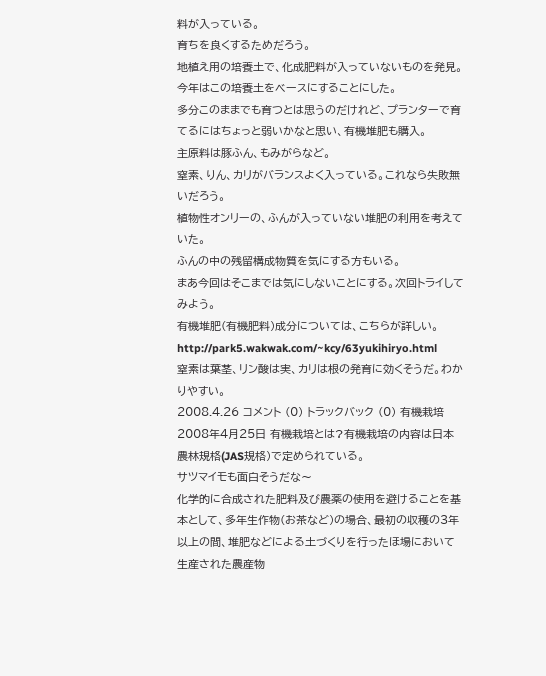料が入っている。
育ちを良くするためだろう。
地植え用の培養土で、化成肥料が入っていないものを発見。
今年はこの培養土をベースにすることにした。
多分このままでも育つとは思うのだけれど、プランターで育てるにはちょっと弱いかなと思い、有機堆肥も購入。
主原料は豚ふん、もみがらなど。
窒素、りん、カリがバランスよく入っている。これなら失敗無いだろう。
植物性オンリーの、ふんが入っていない堆肥の利用を考えていた。
ふんの中の残留構成物質を気にする方もいる。
まあ今回はそこまでは気にしないことにする。次回トライしてみよう。
有機堆肥(有機肥料)成分については、こちらが詳しい。
http://park5.wakwak.com/~kcy/63yukihiryo.html
窒素は葉茎、リン酸は実、カリは根の発育に効くそうだ。わかりやすい。
2008.4.26 コメント (0) トラックバック (0) 有機栽培
2008年4月25日 有機栽培とは?有機栽培の内容は日本農林規格(JAS規格)で定められている。
サツマイモも面白そうだな〜
化学的に合成された肥料及び農薬の使用を避けることを基本として、多年生作物(お茶など)の場合、最初の収穫の3年以上の間、堆肥などによる土づくりを行ったほ場において生産された農産物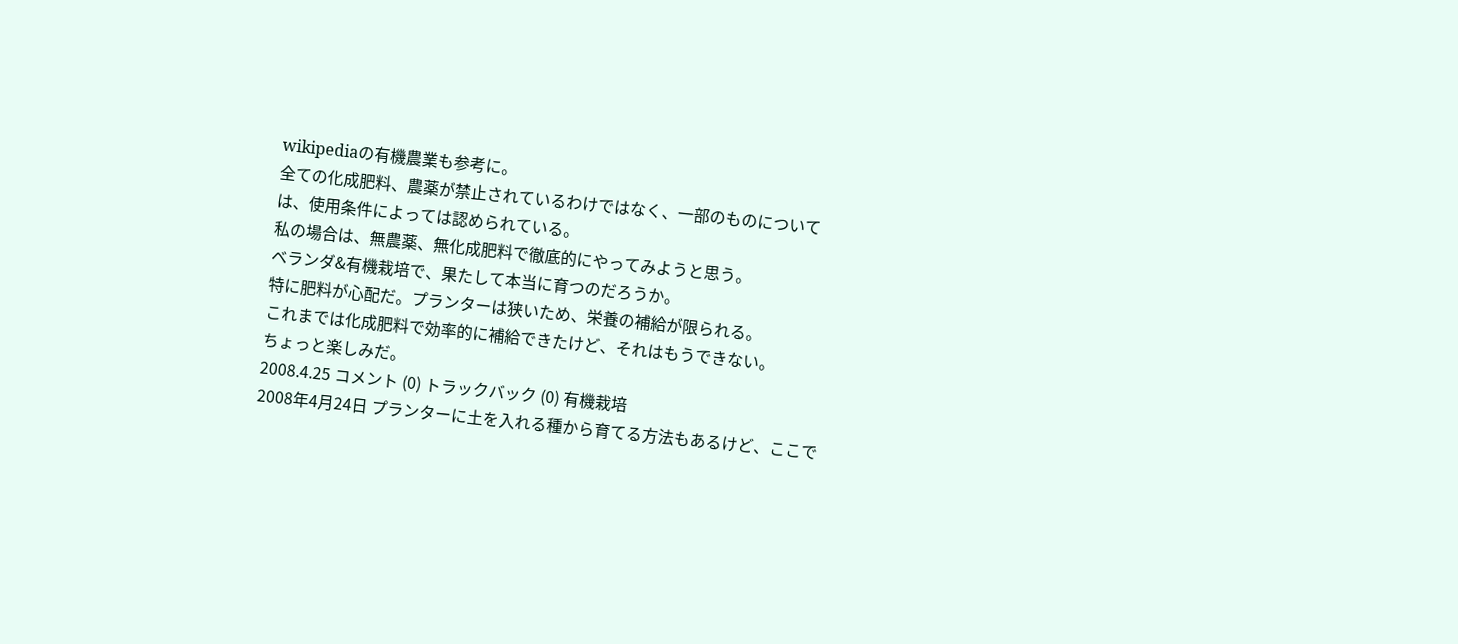wikipediaの有機農業も参考に。
全ての化成肥料、農薬が禁止されているわけではなく、一部のものについては、使用条件によっては認められている。
私の場合は、無農薬、無化成肥料で徹底的にやってみようと思う。
ベランダ&有機栽培で、果たして本当に育つのだろうか。
特に肥料が心配だ。プランターは狭いため、栄養の補給が限られる。
これまでは化成肥料で効率的に補給できたけど、それはもうできない。
ちょっと楽しみだ。
2008.4.25 コメント (0) トラックバック (0) 有機栽培
2008年4月24日 プランターに土を入れる種から育てる方法もあるけど、ここで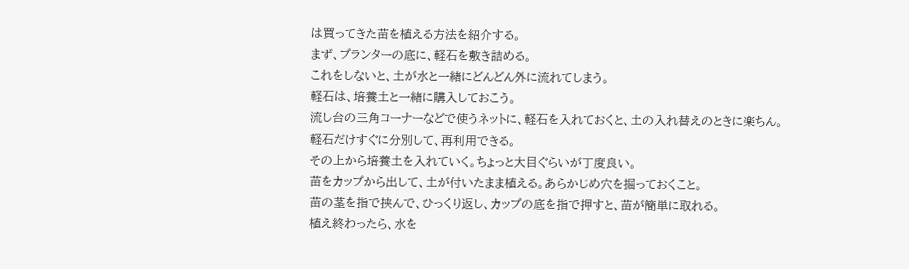は買ってきた苗を植える方法を紹介する。
まず、プランターの底に、軽石を敷き詰める。
これをしないと、土が水と一緒にどんどん外に流れてしまう。
軽石は、培養土と一緒に購入しておこう。
流し台の三角コーナーなどで使うネットに、軽石を入れておくと、土の入れ替えのときに楽ちん。
軽石だけすぐに分別して、再利用できる。
その上から培養土を入れていく。ちょっと大目ぐらいが丁度良い。
苗をカップから出して、土が付いたまま植える。あらかじめ穴を掘っておくこと。
苗の茎を指で挟んで、ひっくり返し、カップの底を指で押すと、苗が簡単に取れる。
植え終わったら、水を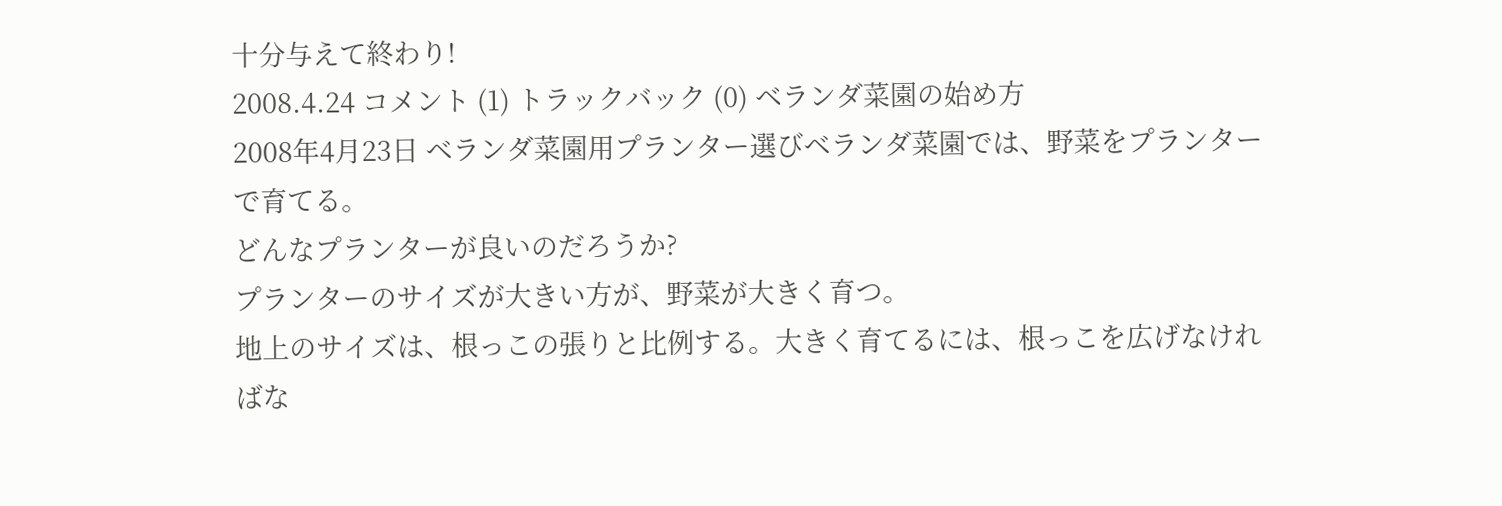十分与えて終わり!
2008.4.24 コメント (1) トラックバック (0) ベランダ菜園の始め方
2008年4月23日 ベランダ菜園用プランター選びベランダ菜園では、野菜をプランターで育てる。
どんなプランターが良いのだろうか?
プランターのサイズが大きい方が、野菜が大きく育つ。
地上のサイズは、根っこの張りと比例する。大きく育てるには、根っこを広げなければな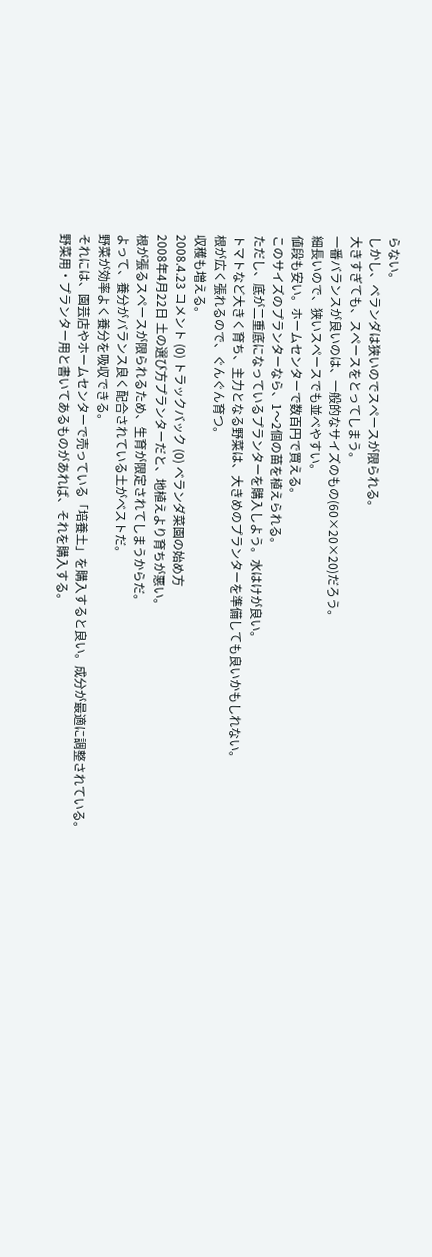らない。
しかし、ベランダは狭いのでスペースが限られる。
大きすぎても、スペースをとってしまう。
一番バランスが良いのは、一般的なサイズのもの(60×20×20)だろう。
細長いので、狭いスペースでも並べやすい。
値段も安い。ホームセンターで数百円で買える。
このサイズのプランターなら、1〜2個の苗を植えられる。
ただし、底が二重底になっているプランターを購入しよう。水はけが良い。
トマトなど大きく育ち、主力となる野菜は、大きめのプランターを準備しても良いかもしれない。
根が広く張れるので、ぐんぐん育つ。
収穫も増える。
2008.4.23 コメント (0) トラックバック (0) ベランダ菜園の始め方
2008年4月22日 土の選び方プランターだと、地植えより育ちが悪い。
根が張るスペースが限られるため、生育が限定されてしまうからだ。
よって、養分がバランス良く配合されている土がベストだ。
野菜が効率よく養分を吸収できる。
それには、園芸店やホームセンターで売っている「培養土」を購入すると良い。成分が最適に調整されている。
野菜用・プランター用と書いてあるものがあれば、それを購入する。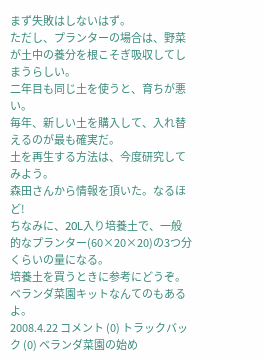まず失敗はしないはず。
ただし、プランターの場合は、野菜が土中の養分を根こそぎ吸収してしまうらしい。
二年目も同じ土を使うと、育ちが悪い。
毎年、新しい土を購入して、入れ替えるのが最も確実だ。
土を再生する方法は、今度研究してみよう。
森田さんから情報を頂いた。なるほど!
ちなみに、20L入り培養土で、一般的なプランター(60×20×20)の3つ分くらいの量になる。
培養土を買うときに参考にどうぞ。
ベランダ菜園キットなんてのもあるよ。
2008.4.22 コメント (0) トラックバック (0) ベランダ菜園の始め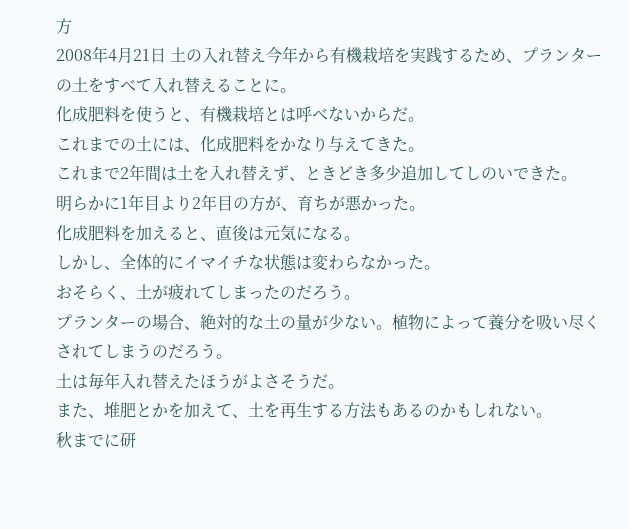方
2008年4月21日 土の入れ替え今年から有機栽培を実践するため、プランターの土をすべて入れ替えることに。
化成肥料を使うと、有機栽培とは呼べないからだ。
これまでの土には、化成肥料をかなり与えてきた。
これまで2年間は土を入れ替えず、ときどき多少追加してしのいできた。
明らかに1年目より2年目の方が、育ちが悪かった。
化成肥料を加えると、直後は元気になる。
しかし、全体的にイマイチな状態は変わらなかった。
おそらく、土が疲れてしまったのだろう。
プランターの場合、絶対的な土の量が少ない。植物によって養分を吸い尽くされてしまうのだろう。
土は毎年入れ替えたほうがよさそうだ。
また、堆肥とかを加えて、土を再生する方法もあるのかもしれない。
秋までに研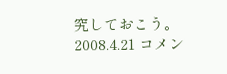究しておこう。
2008.4.21 コメン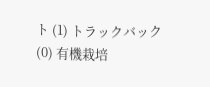ト (1) トラックバック (0) 有機栽培